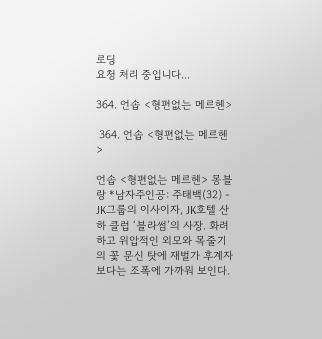로딩
요청 처리 중입니다...

364. 언솝 <형편없는 메르헨>

 364. 언솝 <형편없는 메르헨>

언솝 <형편없는 메르헨> 몽블랑 *남자주인공: 주태백(32) - JK그룹의 이사이자, JK호텔 산하 클럽 ‘블라썸’의 사장. 화려하고 위압적인 외모와 목줄기의 꽃 문신 탓에 재벌가 후계자보다는 조폭에 가까워 보인다.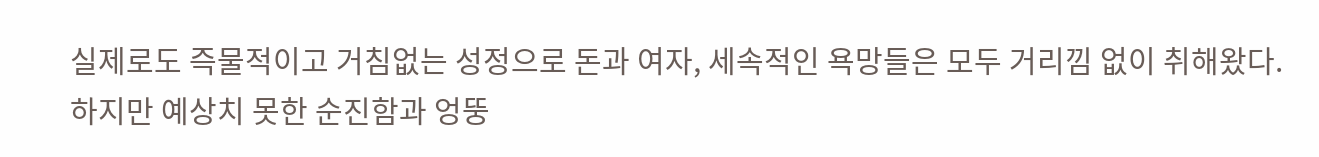실제로도 즉물적이고 거침없는 성정으로 돈과 여자, 세속적인 욕망들은 모두 거리낌 없이 취해왔다. 하지만 예상치 못한 순진함과 엉뚱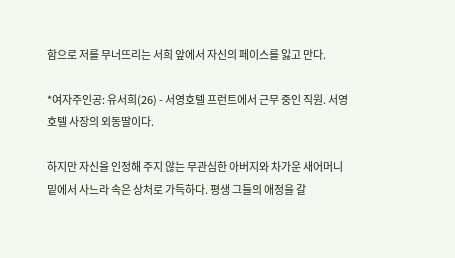함으로 저를 무너뜨리는 서희 앞에서 자신의 페이스를 잃고 만다.

*여자주인공: 유서희(26) - 서영호텔 프런트에서 근무 중인 직원. 서영호텔 사장의 외동딸이다.

하지만 자신을 인정해 주지 않는 무관심한 아버지와 차가운 새어머니 밑에서 사느라 속은 상처로 가득하다. 평생 그들의 애정을 갈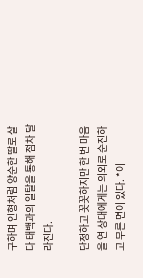구하며 인형처럼 양순한 딸로 살다 태백과의 일탈을 통해 점차 달라진다.

단정하고 꼿꼿하지만 한 번 마음을 연 상대에게는 의외로 순진하고 무른 면이 있다. *이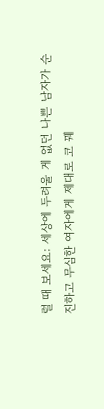럴 때 보세요: 세상에 두려울 게 없던 나쁜 남자가 순진하고 무심한 여자에게 제대로 코 꿰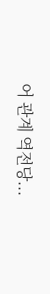어 관계 역전당...